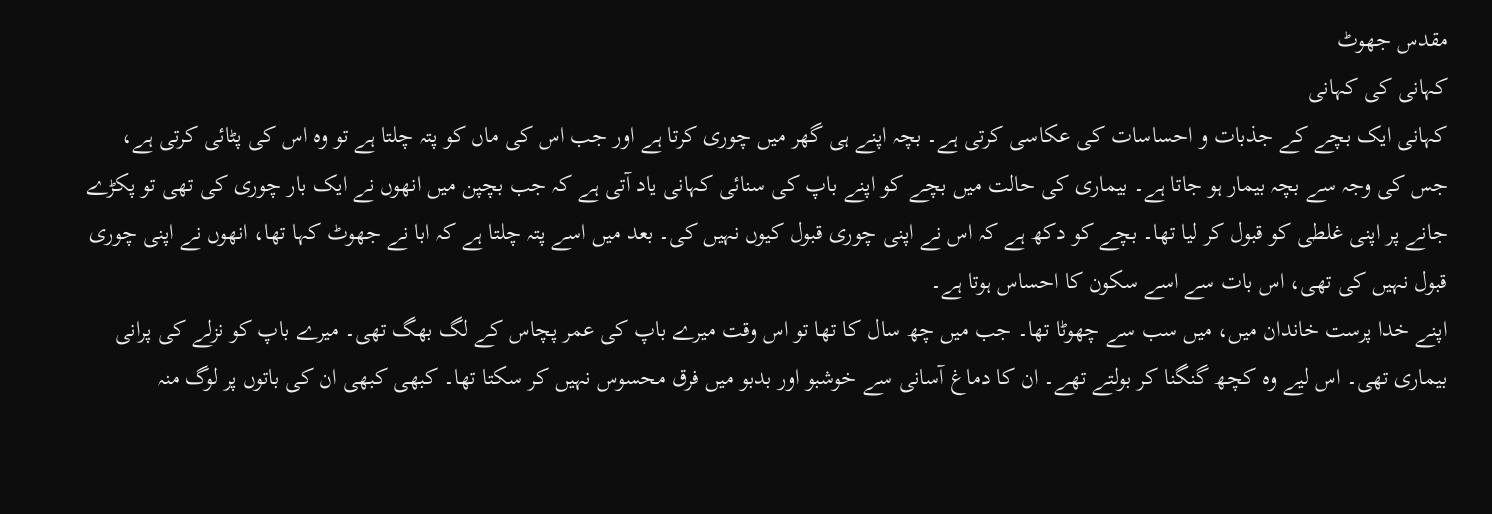مقدس جھوٹ
کہانی کی کہانی
کہانی ایک بچے کے جذبات و احساسات کی عکاسی کرتی ہے۔ بچہ اپنے ہی گھر میں چوری کرتا ہے اور جب اس کی ماں کو پتہ چلتا ہے تو وہ اس کی پٹائی کرتی ہے، جس کی وجہ سے بچہ بیمار ہو جاتا ہے۔ بیماری کی حالت میں بچے کو اپنے باپ کی سنائی کہانی یاد آتی ہے کہ جب بچپن میں انھوں نے ایک بار چوری کی تھی تو پکڑے جانے پر اپنی غلطی کو قبول کر لیا تھا۔ بچے کو دکھ ہے کہ اس نے اپنی چوری قبول کیوں نہیں کی۔ بعد میں اسے پتہ چلتا ہے کہ ابا نے جھوٹ کہا تھا، انھوں نے اپنی چوری قبول نہیں کی تھی، اس بات سے اسے سکون کا احساس ہوتا ہے۔
اپنے خدا پرست خاندان میں، میں سب سے چھوٹا تھا۔ جب میں چھ سال کا تھا تو اس وقت میرے باپ کی عمر پچاس کے لگ بھگ تھی۔ میرے باپ کو نزلے کی پرانی بیماری تھی۔ اس لیے وہ کچھ گنگنا کر بولتے تھے۔ ان کا دماغ آسانی سے خوشبو اور بدبو میں فرق محسوس نہیں کر سکتا تھا۔ کبھی کبھی ان کی باتوں پر لوگ منہ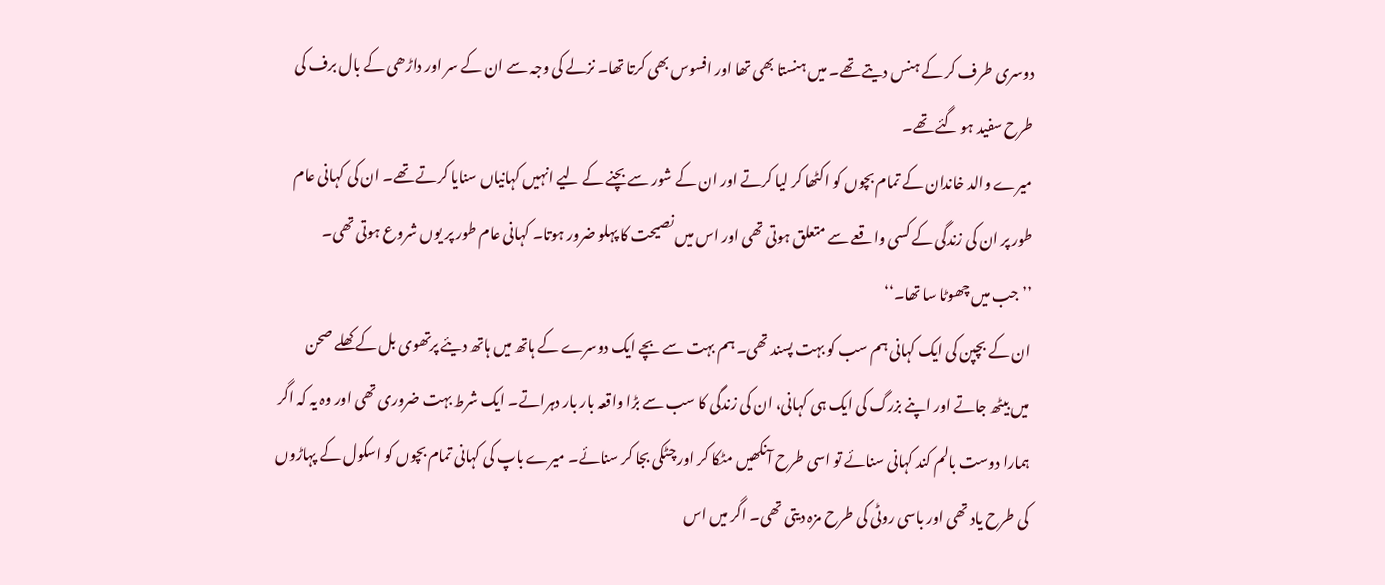دوسری طرف کر کے ہنس دیتے تھے۔ میں ہنستا بھی تھا اور افسوس بھی کرتا تھا۔ نزلے کی وجہ سے ان کے سر اور داڑھی کے بال برف کی طرح سفید ہو گئے تھے۔
میرے والد خاندان کے تمام بچوں کو اکٹھا کر لیا کرتے اور ان کے شور سے بچنے کے لیے انہیں کہانیاں سنایا کرتے تھے۔ ان کی کہانی عام طور پر ان کی زندگی کے کسی واقعے سے متعلق ہوتی تھی اور اس میں نصیحت کا پہلو ضرور ہوتا۔ کہانی عام طور پر یوں شروع ہوتی تھی۔
’’جب میں چھوٹا سا تھا۔‘‘
ان کے بچپن کی ایک کہانی ہم سب کو بہت پسند تھی۔ ہم بہت سے بچے ایک دوسرے کے ہاتھ میں ہاتھ دیئے پرتھوی بل کے کھلے صحن میں بیٹھ جاتے اور اپنے بزرگ کی ایک ہی کہانی، ان کی زندگی کا سب سے بڑا واقعہ بار بار دہراتے۔ ایک شرط بہت ضروری تھی اور وہ یہ کہ اگر ہمارا دوست بالم کند کہانی سنائے تو اسی طرح آنکھیں مٹکا کر اور چٹکی بجا کر سنائے۔ میرے باپ کی کہانی تمام بچوں کو اسکول کے پہاڑوں کی طرح یاد تھی اور باسی روٹی کی طرح مزہ دیتی تھی۔ اگر میں اس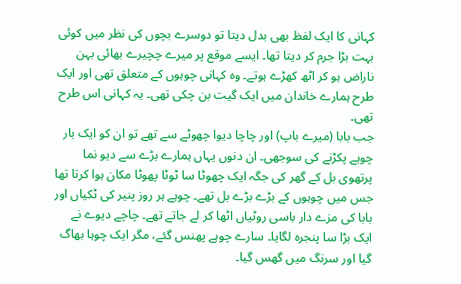کہانی کا ایک لفظ بھی بدل دیتا تو دوسرے بچوں کی نظر میں کوئی بہت بڑا جرم کر دیتا تھا۔ ایسے موقع پر میرے چچیرے بھائی بہن ناراض ہو کر اٹھ کھڑے ہوتے۔ وہ کہانی چوہوں کے متعلق تھی اور ایک طرح ہمارے خاندان میں ایک گیت بن چکی تھی۔ یہ کہانی اس طرح تھی۔
جب بابا (میرے باپ) اور چاچا دیوا چھوٹے سے تھے تو ان کو ایک بار چوہے پکڑنے کی سوجھی۔ ان دنوں یہاں ہمارے بڑے سے دیو نما پرتھوی بل کے گھر کی جگہ ایک چھوٹا سا ٹوٹا پھوٹا مکان ہوا کرتا تھا جس میں چوہوں کے بڑے بڑے بل تھے۔ چوہے ہر روز پنیر کی ٹکیاں اور بابا کی مزے دار باسی روٹیاں اٹھا کر لے جاتے تھے۔ چاچے دیوے نے ایک بڑا سا پنجرہ لگایا۔ سارے چوہے پھنس گئے، مگر ایک چوہا بھاگ گیا اور سرنگ میں گھس گیا۔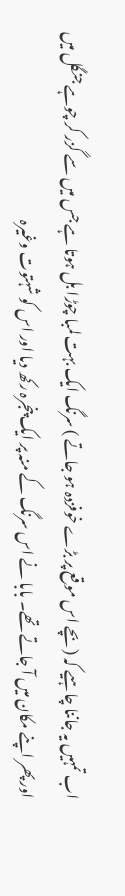اب تمہیں یہ جاننا چاہیے کہ (بچے اس موقع پر بڑے خوفزدہ ہو جاتے ) سرنگ ایک بہت لمبا چوڑا بل ہوتا ہے جس میں سے گزر کر چوہے جنگل میں اور پھر اپنے مکان میں آ جاتے تھے۔ بابا نے اس سرنگ کے منہ پر ایک پنجرہ رکھ دیا اور اس کو شہتوت وغیرہ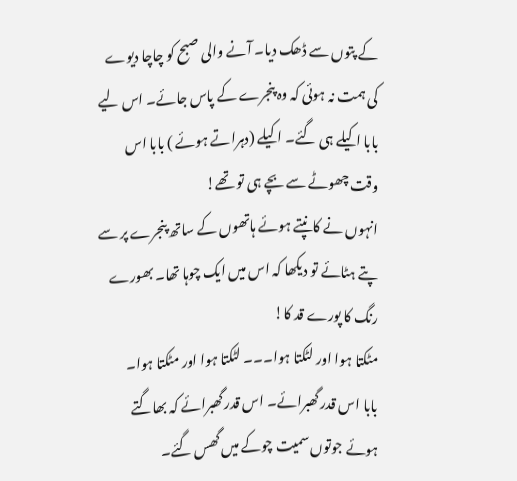کے پتوں سے ڈھک دیا۔ آنے والی صبح کو چاچا دیوے کی ہمت نہ ہوئی کہ وہ پنجرے کے پاس جائے۔ اس لیے بابا اکیلے ہی گئے۔ اکیلے (دہراتے ہوئے ) بابا اس وقت چھوٹے سے بچے ہی تو تھے!
انہوں نے کانپتے ہوئے ہاتھوں کے ساتھ پنجرے پر سے پتے ہٹائے تو دیکھا کہ اس میں ایک چوہا تھا۔ بھورے رنگ کا پورے قد کا!
مٹکتا ہوا اور لٹکتا ہوا۔۔۔ لٹکتا ہوا اور مٹکتا ہوا۔
بابا اس قدر گھبرائے۔ اس قدر گھبرائے کہ بھاگتے ہوئے جوتوں سمیت چوکے میں گھس گئے۔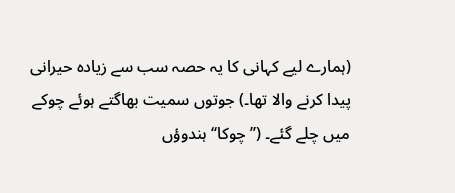(ہمارے لیے کہانی کا یہ حصہ سب سے زیادہ حیرانی پیدا کرنے والا تھا۔) جوتوں سمیت بھاگتے ہوئے چوکے میں چلے گئے۔ (’’چوکا‘‘ ہندوؤں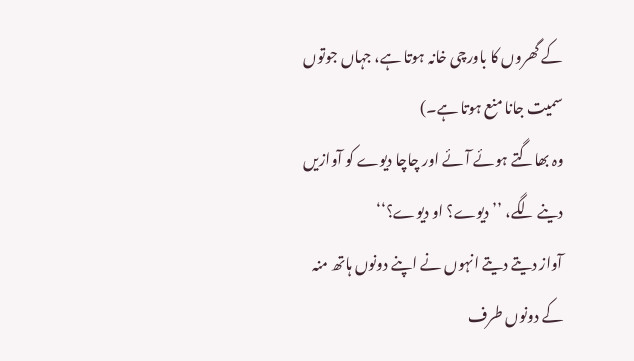کے گھروں کا باورچی خانہ ہوتا ہے، جہاں جوتوں سمیت جانا منع ہوتا ہے۔)
وہ بھاگتے ہوئے آئے اور چاچا دیوے کو آوازیں دینے لگے، ’’دیوے؟ او دیوے؟‘‘
آواز دیتے دیتے انہوں نے اپنے دونوں ہاتھ منہ کے دونوں طرف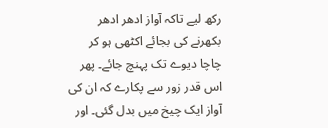رکھ لیے تاکہ آواز ادھر ادھر بکھرنے کی بجائے اکٹھی ہو کر چاچا دیوے تک پہنچ جائے۔ پھر اس قدر زور سے پکارے کہ ان کی آواز ایک چیخ میں بدل گئی۔ اور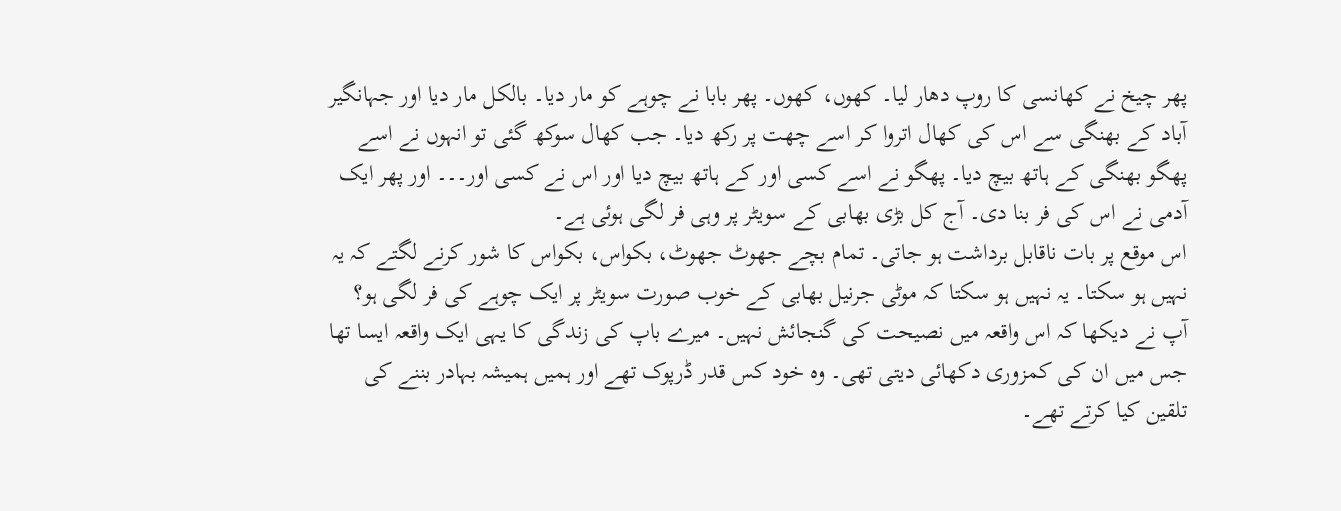پھر چیخ نے کھانسی کا روپ دھار لیا۔ کھوں، کھوں۔ پھر بابا نے چوہے کو مار دیا۔ بالکل مار دیا اور جہانگیر آباد کے بھنگی سے اس کی کھال اتروا کر اسے چھت پر رکھ دیا۔ جب کھال سوکھ گئی تو انہوں نے اسے پھگو بھنگی کے ہاتھ بیچ دیا۔ پھگو نے اسے کسی اور کے ہاتھ بیچ دیا اور اس نے کسی اور۔۔۔ اور پھر ایک آدمی نے اس کی فر بنا دی۔ آج کل بڑی بھابی کے سویٹر پر وہی فر لگی ہوئی ہے۔
اس موقع پر بات ناقابل برداشت ہو جاتی۔ تمام بچے جھوٹ جھوٹ، بکواس، بکواس کا شور کرنے لگتے کہ یہ نہیں ہو سکتا۔ یہ نہیں ہو سکتا کہ موٹی جرنیل بھابی کے خوب صورت سویٹر پر ایک چوہے کی فر لگی ہو؟
آپ نے دیکھا کہ اس واقعہ میں نصیحت کی گنجائش نہیں۔ میرے باپ کی زندگی کا یہی ایک واقعہ ایسا تھا جس میں ان کی کمزوری دکھائی دیتی تھی۔ وہ خود کس قدر ڈرپوک تھے اور ہمیں ہمیشہ بہادر بننے کی تلقین کیا کرتے تھے۔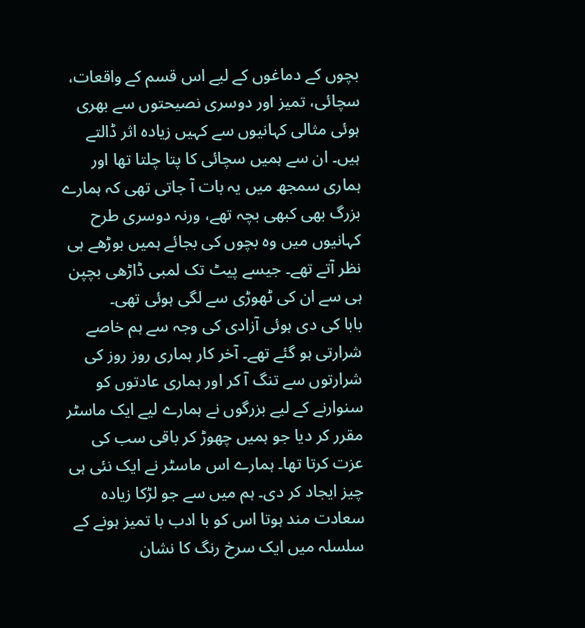بچوں کے دماغوں کے لیے اس قسم کے واقعات، سچائی، تمیز اور دوسری نصیحتوں سے بھری ہوئی مثالی کہانیوں سے کہیں زیادہ اثر ڈالتے ہیں۔ ان سے ہمیں سچائی کا پتا چلتا تھا اور ہماری سمجھ میں یہ بات آ جاتی تھی کہ ہمارے بزرگ بھی کبھی بچہ تھے، ورنہ دوسری طرح کہانیوں میں وہ بچوں کی بجائے ہمیں بوڑھے ہی نظر آتے تھے۔ جیسے پیٹ تک لمبی ڈاڑھی بچپن ہی سے ان کی ٹھوڑی سے لگی ہوئی تھی۔
بابا کی دی ہوئی آزادی کی وجہ سے ہم خاصے شرارتی ہو گئے تھے۔ آخر کار ہماری روز روز کی شرارتوں سے تنگ آ کر اور ہماری عادتوں کو سنوارنے کے لیے بزرگوں نے ہمارے لیے ایک ماسٹر مقرر کر دیا جو ہمیں چھوڑ کر باقی سب کی عزت کرتا تھا۔ ہمارے اس ماسٹر نے ایک نئی ہی چیز ایجاد کر دی۔ ہم میں سے جو لڑکا زیادہ سعادت مند ہوتا اس کو با ادب با تمیز ہونے کے سلسلہ میں ایک سرخ رنگ کا نشان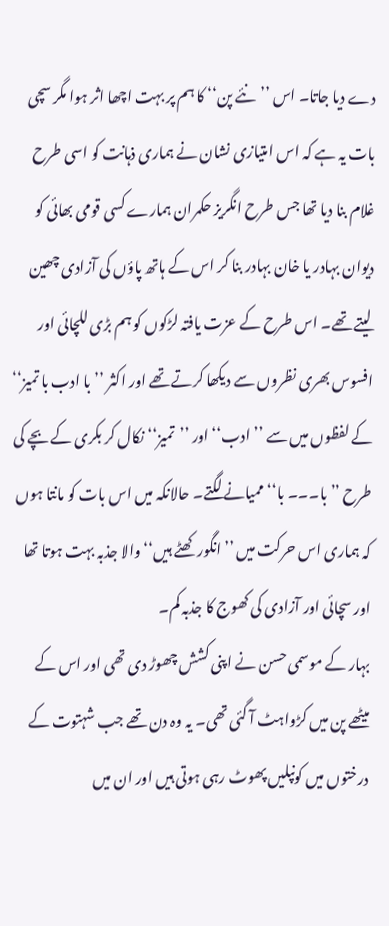دے دیا جاتا۔ اس ’’نئے پن‘‘ کا ہم پر بہت اچھا اثر ہوا مگر سچی بات یہ ہے کہ اس امتیازی نشان نے ہماری ذہانت کو اسی طرح غلام بنا دیا تھا جس طرح انگریز حکمران ہمارے کسی قومی بھائی کو دیوان بہادر یا خان بہادر بنا کر اس کے ہاتھ پاؤں کی آزادی چھین لیتے تھے۔ اس طرح کے عزت یافتہ لڑکوں کو ہم بڑی للچائی اور افسوس بھری نظروں سے دیکھا کرتے تھے اور اکثر ’’با ادب با تمیز‘‘ کے لفظوں میں سے ’’ادب‘‘ اور ’’تمیز‘‘ نکال کر بکری کے بچے کی طرح ’’با۔۔۔ با‘‘ ممیانے لگتے۔ حالانکہ میں اس بات کو مانتا ہوں کہ ہماری اس حرکت میں ’’انگور کھٹے ہیں‘‘ والا جذبہ بہت ہوتا تھا اور سچائی اور آزادی کی کھوج کا جذبہ کم۔
بہار کے موسمی حسن نے اپنی کشش چھوڑ دی تھی اور اس کے میٹھے پن میں کڑواہٹ آ گئی تھی۔ یہ وہ دن تھے جب شہتوت کے درختوں میں کونپلیں پھوٹ رہی ہوتی ہیں اور ان میں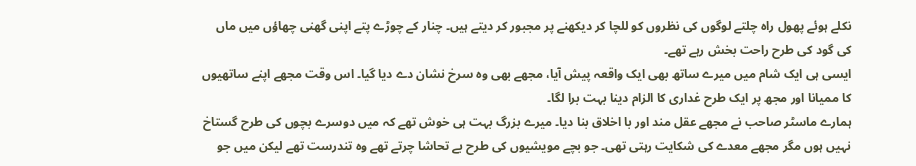نکلے ہوئے پھول راہ چلتے لوگوں کی نظروں کو للچا کر دیکھنے پر مجبور کر دیتے ہیں۔ چنار کے چوڑے پتے اپنی گھنی چھاؤں میں ماں کی گود کی طرح راحت بخش رہے تھے۔
ایسی ہی ایک شام میں میرے ساتھ بھی ایک واقعہ پیش آیا، مجھے بھی وہ سرخ نشان دے دیا گیا۔ اس وقت مجھے اپنے ساتھیوں کا ممیانا اور مجھ پر ایک طرح غداری کا الزام دینا بہت برا لگا۔
ہمارے ماسٹر صاحب نے مجھے عقل مند اور با اخلاق بنا دیا۔ میرے بزرگ بہت ہی خوش تھے کہ میں دوسرے بچوں کی طرح گستاخ نہیں ہوں مگر مجھے معدے کی شکایت رہتی تھی۔ جو بچے مویشیوں کی طرح بے تحاشا چرتے تھے وہ تندرست تھے لیکن میں جو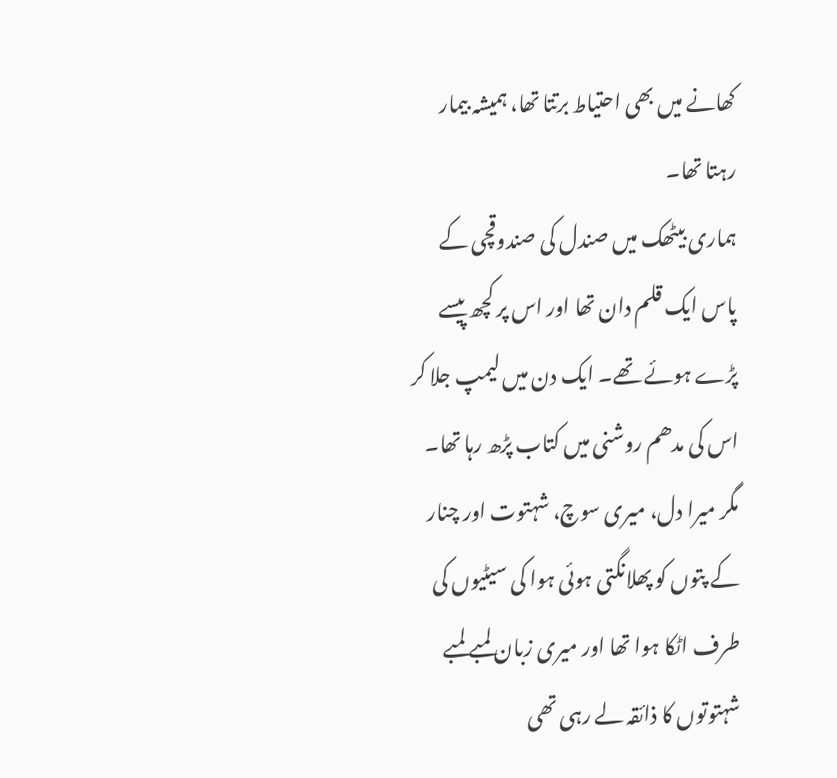کھانے میں بھی احتیاط برتتا تھا، ہمیشہ بیمار رہتا تھا۔
ہماری بیٹھک میں صندل کی صندوقچی کے پاس ایک قلم دان تھا اور اس پر کچھ پیسے پڑے ہوئے تھے۔ ایک دن میں لیمپ جلا کر اس کی مدھم روشنی میں کتاب پڑھ رہا تھا۔ مگر میرا دل، میری سوچ، شہتوت اور چنار کے پتوں کو پھلانگتی ہوئی ہوا کی سیٹیوں کی طرف اٹکا ہوا تھا اور میری زبان لمبے لمبے شہتوتوں کا ذائقہ لے رہی تھی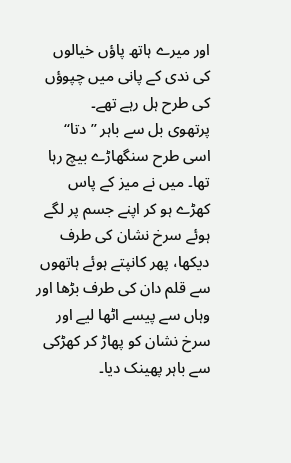اور میرے ہاتھ پاؤں خیالوں کی ندی کے پانی میں چپوؤں کی طرح ہل رہے تھے۔
پرتھوی بل سے باہر ’’دتا‘‘ اسی طرح سنگھاڑے بیچ رہا تھا۔ میں نے میز کے پاس کھڑے ہو کر اپنے جسم پر لگے ہوئے سرخ نشان کی طرف دیکھا، پھر کانپتے ہوئے ہاتھوں سے قلم دان کی طرف بڑھا اور وہاں سے پیسے اٹھا لیے اور سرخ نشان کو پھاڑ کر کھڑکی سے باہر پھینک دیا۔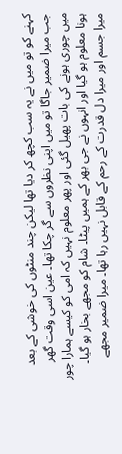کہنے کو تو میں نے یہ سب کچھ کر دیا تھا لیکن چند منٹوں کی خوشی کے بعد جب میرا ضمیر جاگا تو میں اپنی نظروں سے گر چکا تھا۔ عین اسی وقت گھر میں چوری ہونے کی بات پھیل گئی اور پھر معلوم نہیں کہ امی کو کیسے ہمارا چور ہونا معلوم ہو گیا اور انہوں نے جی بھر کے ہمیں پیٹا۔ شام کو مجھے بخار ہو گیا۔ میرا جسم اور میرا دل قدرت کے رحم کے قابل نہیں رہا تھا۔ میرا ضمیر مجھے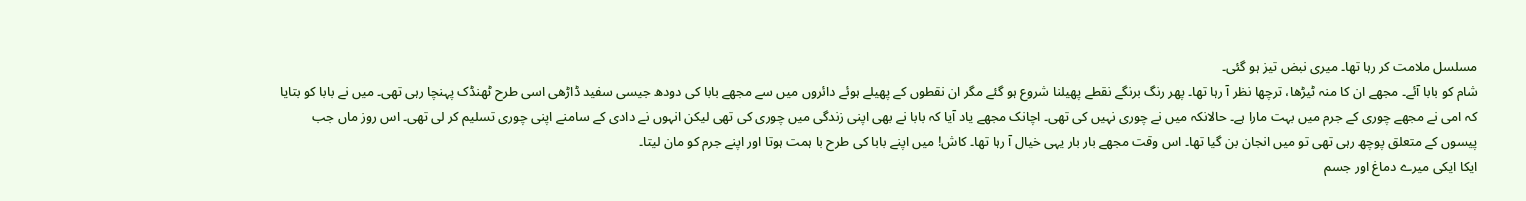مسلسل ملامت کر رہا تھا۔ میری نبض تیز ہو گئی۔
شام کو بابا آئے۔ مجھے ان کا منہ ٹیڑھا، ترچھا نظر آ رہا تھا۔ پھر رنگ برنگے نقطے پھیلنا شروع ہو گئے مگر ان نقطوں کے پھیلے ہوئے دائروں میں سے مجھے بابا کی دودھ جیسی سفید ڈاڑھی اسی طرح ٹھنڈک پہنچا رہی تھی۔ میں نے بابا کو بتایا کہ امی نے مجھے چوری کے جرم میں بہت مارا ہے۔ حالانکہ میں نے چوری نہیں کی تھی۔ اچانک مجھے یاد آیا کہ بابا نے بھی اپنی زندگی میں چوری کی تھی لیکن انہوں نے دادی کے سامنے اپنی چوری تسلیم کر لی تھی۔ اس روز ماں جب پیسوں کے متعلق پوچھ رہی تھی تو میں انجان بن گیا تھا۔ اس وقت مجھے بار بار یہی خیال آ رہا تھا۔ کاش! میں اپنے بابا کی طرح با ہمت ہوتا اور اپنے جرم کو مان لیتا۔
ایکا ایکی میرے دماغ اور جسم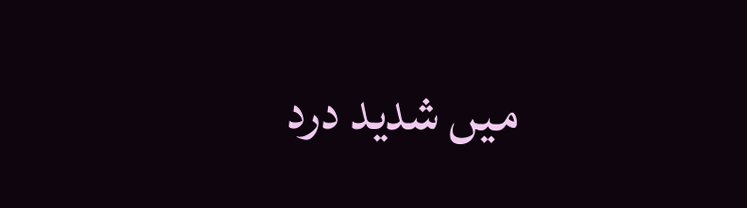میں شدید درد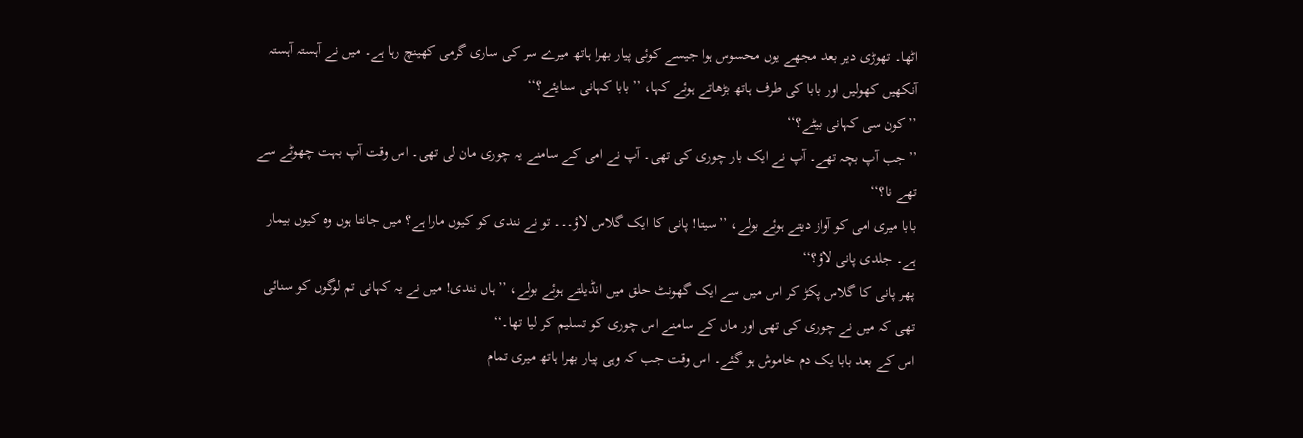اٹھا۔ تھوڑی دیر بعد مجھے یوں محسوس ہوا جیسے کوئی پیار بھرا ہاتھ میرے سر کی ساری گرمی کھینچ رہا ہے۔ میں نے آہستہ آہستہ آنکھیں کھولیں اور بابا کی طرف ہاتھ بڑھاتے ہوئے کہا، ’’بابا کہانی سنایئے؟‘‘
’’کون سی کہانی بیٹے؟‘‘
’’جب آپ بچہ تھے۔ آپ نے ایک بار چوری کی تھی۔ آپ نے امی کے سامنے یہ چوری مان لی تھی۔ اس وقت آپ بہت چھوٹے سے تھے نا؟‘‘
بابا میری امی کو آواز دیتے ہوئے بولے، ’’سیتا! پانی کا ایک گلاس لاؤ۔۔۔ تو نے نندی کو کیوں مارا ہے؟ میں جانتا ہوں وہ کیوں بیمار ہے۔ جلدی پانی لاؤ؟‘‘
پھر پانی کا گلاس پکڑ کر اس میں سے ایک گھونٹ حلق میں انڈیلتے ہوئے بولے، ’’ہاں نندی! میں نے یہ کہانی تم لوگوں کو سنائی تھی کہ میں نے چوری کی تھی اور ماں کے سامنے اس چوری کو تسلیم کر لیا تھا۔‘‘
اس کے بعد بابا یک دم خاموش ہو گئے۔ اس وقت جب کہ وہی پیار بھرا ہاتھ میری تمام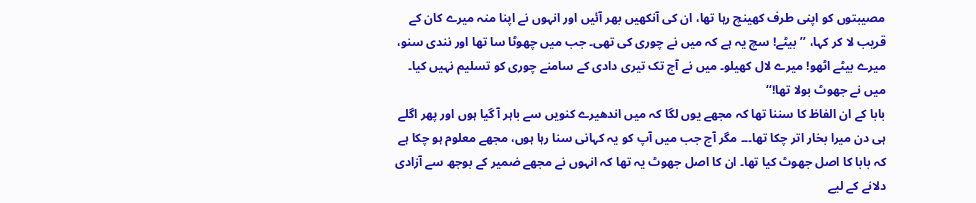مصیبتوں کو اپنی طرف کھینچ رہا تھا، ان کی آنکھیں بھر آئیں اور انہوں نے اپنا منہ میرے کان کے قریب لا کر کہا، ’’بیٹے! سچ یہ ہے کہ میں نے چوری کی تھی۔ جب میں چھوٹا سا تھا اور نندی سنو، میرے بیٹے اٹھو! میرے لال کھیلو۔ میں نے آج تک تیری دادی کے سامنے چوری کو تسلیم نہیں کیا۔ میں نے جھوٹ بولا تھا!‘‘
بابا کے ان الفاظ کا سننا تھا کہ مجھے یوں لگا کہ میں اندھیرے کنویں سے باہر آ گیا ہوں اور پھر اگلے ہی دن میرا بخار اتر چکا تھا۔۔۔ مگر آج جب میں آپ کو یہ کہانی سنا رہا ہوں، مجھے معلوم ہو چکا ہے کہ بابا کا اصل جھوٹ کیا تھا۔ ان کا اصل جھوٹ یہ تھا کہ انہوں نے مجھے ضمیر کے بوجھ سے آزادی دلانے کے لیے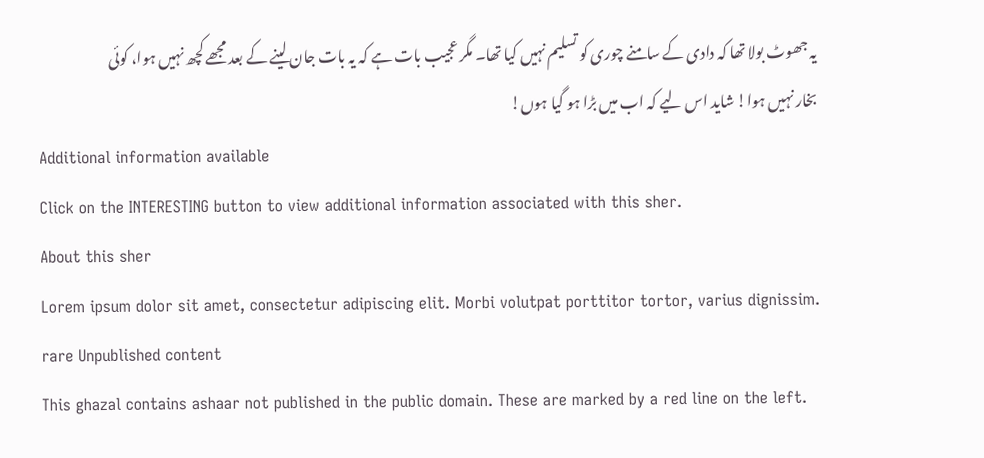یہ جھوٹ بولا تھا کہ دادی کے سامنے چوری کو تسلیم نہیں کیا تھا۔ مگر عجیب بات ہے کہ یہ بات جان لینے کے بعد مجھے کچھ نہیں ہوا، کوئی بخار نہیں ہوا! شاید اس لیے کہ اب میں بڑا ہو گیا ہوں!
Additional information available
Click on the INTERESTING button to view additional information associated with this sher.
About this sher
Lorem ipsum dolor sit amet, consectetur adipiscing elit. Morbi volutpat porttitor tortor, varius dignissim.
rare Unpublished content
This ghazal contains ashaar not published in the public domain. These are marked by a red line on the left.